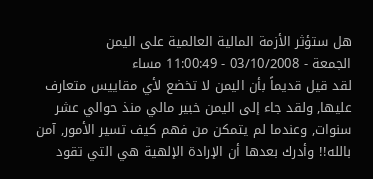هل ستؤثر الأزمة المالية العالمية على اليمن
الجمعة - 03/10/2008 - 11:00:49 مساء
لقد قيل قديماً بأن اليمن لا تخضع لأي مقاييس متعارف عليها, ولقد جاء إلى اليمن خبير مالي منذ حوالي عشر سنوات, وعندما لم يتمكن من فهم كيف تسير الأمور, آمن بالله!! وأدرك بعدها أن الإرادة الإلهية هي التي تقود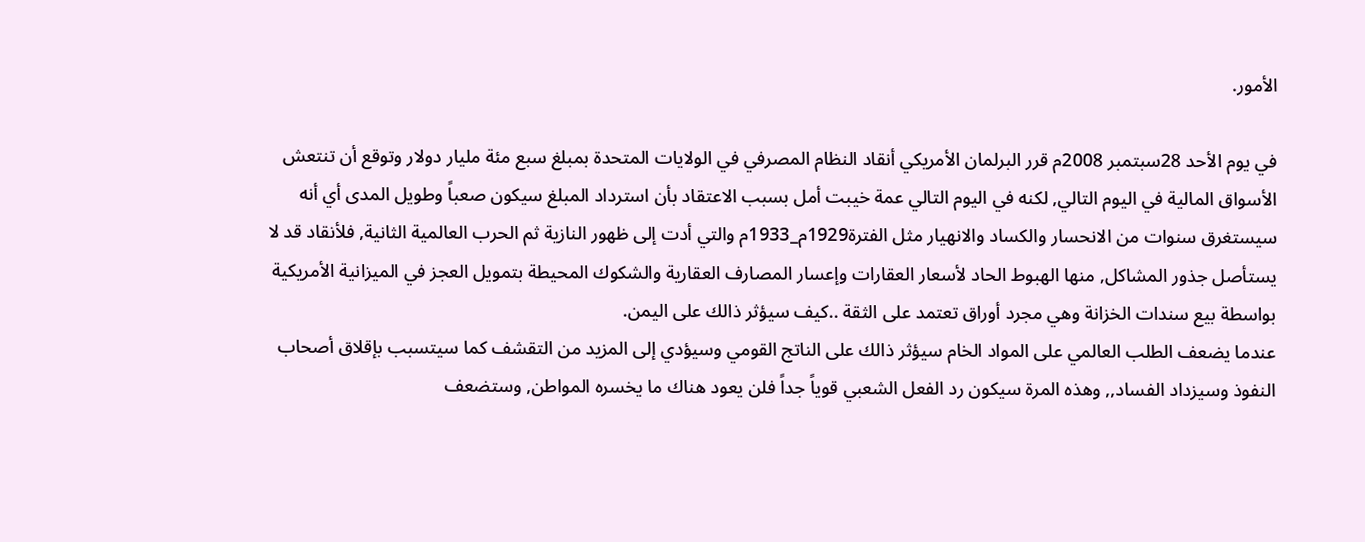الأمور.

في يوم الأحد 28سبتمبر 2008م قرر البرلمان الأمريكي أنقاد النظام المصرفي في الولايات المتحدة بمبلغ سبع مئة مليار دولار وتوقع أن تنتعش الأسواق المالية في اليوم التالي, لكنه في اليوم التالي عمة خيبت أمل بسبب الاعتقاد بأن استرداد المبلغ سيكون صعباً وطويل المدى أي أنه سيستغرق سنوات من الانحسار والكساد والانهيار مثل الفترة1929م_1933م والتي أدت إلى ظهور النازية ثم الحرب العالمية الثانية, فلأنقاد قد لا يستأصل جذور المشاكل, منها الهبوط الحاد لأسعار العقارات وإعسار المصارف العقارية والشكوك المحيطة بتمويل العجز في الميزانية الأمريكية بواسطة بيع سندات الخزانة وهي مجرد أوراق تعتمد على الثقة ..كيف سيؤثر ذالك على اليمن.
عندما يضعف الطلب العالمي على المواد الخام سيؤثر ذالك على الناتج القومي وسيؤدي إلى المزيد من التقشف كما سيتسبب بإقلاق أصحاب النفوذ وسيزداد الفساد,, وهذه المرة سيكون رد الفعل الشعبي قوياً جداً فلن يعود هناك ما يخسره المواطن, وستضعف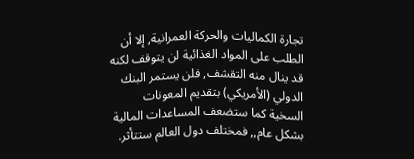تجارة الكماليات والحركة العمرانية, إلا أن الطلب على المواد الغذائية لن يتوقف لكنه قد ينال منه التقشف, فلن يستمر البنك الدولي (الأمريكي) بتقديم المعونات السخية كما ستضعف المساعدات المالية بشكل عام,, فمختلف دول العالم ستتأثر.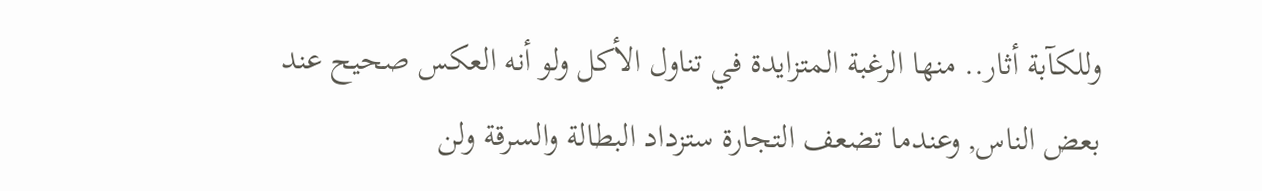وللكآبة أثار.. منها الرغبة المتزايدة في تناول الأكل ولو أنه العكس صحيح عند بعض الناس, وعندما تضعف التجارة ستزداد البطالة والسرقة ولن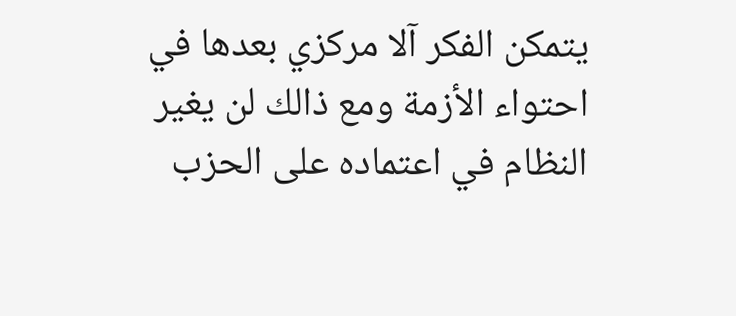يتمكن الفكر آلا مركزي بعدها في احتواء الأزمة ومع ذالك لن يغير النظام في اعتماده على الحزب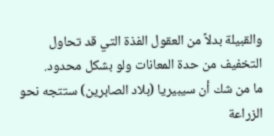والقبيلة بدلاً من العقول الفذة التي قد تحاول التخفيف من حدة المعانات ولو بشكل محدود.
ما من شك أن سيبيريا (بلاد الصابرين) ستتجه نحو الزراعة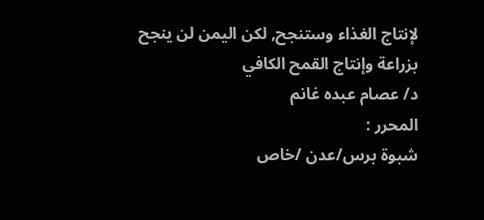لإنتاج الغذاء وستنجح, لكن اليمن لن ينجح بزراعة وإنتاج القمح الكافي
د/ عصام عبده غانم
المحرر :
شبوة برس/عدن /خاص